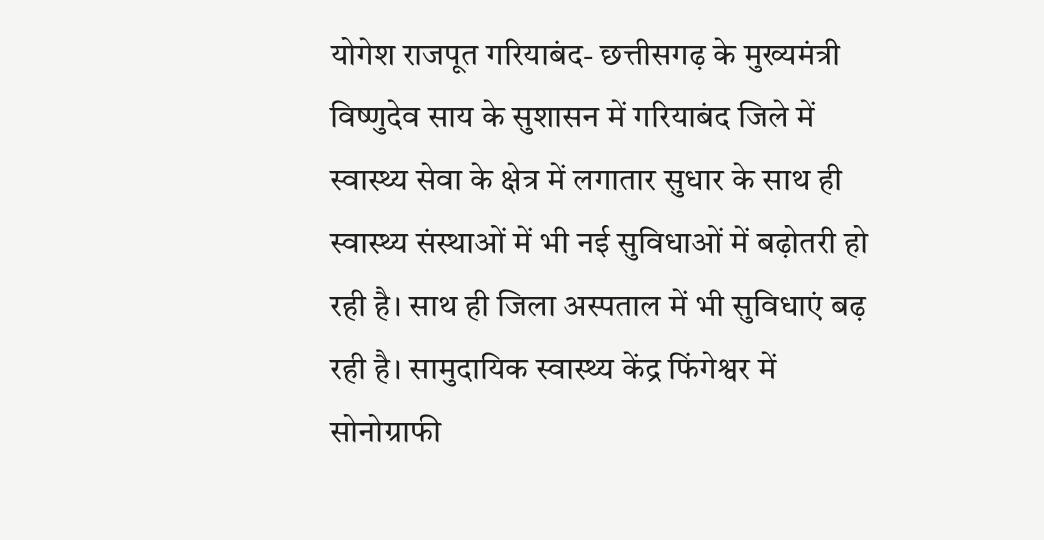योगेश राजपूत गरियाबंद- छत्तीसगढ़ के मुख्यमंत्री विष्णुदेव साय के सुशासन में गरियाबंद जिले में स्वास्थ्य सेवा के क्षेत्र में लगातार सुधार के साथ ही स्वास्थ्य संस्थाओं में भी नई सुविधाओं में बढ़ोतरी हो रही है। साथ ही जिला अस्पताल में भी सुविधाएं बढ़ रही है। सामुदायिक स्वास्थ्य केंद्र फिंगेश्वर में सोनोग्राफी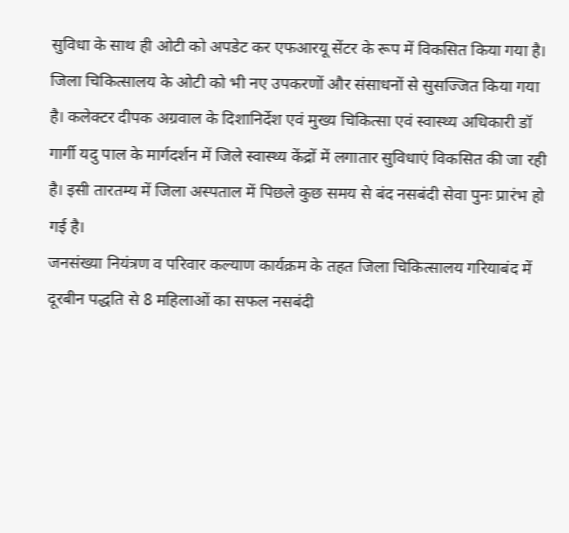सुविधा के साथ ही ओटी को अपडेट कर एफआरयू सेंटर के रूप में विकसित किया गया है। जिला चिकित्सालय के ओटी को भी नए उपकरणों और संसाधनों से सुसज्जित किया गया है। कलेक्टर दीपक अग्रवाल के दिशानिर्देश एवं मुख्य चिकित्सा एवं स्वास्थ्य अधिकारी डॉ गार्गी यदु पाल के मार्गदर्शन में जिले स्वास्थ्य केंद्रों में लगातार सुविधाएं विकसित की जा रही है। इसी तारतम्य में जिला अस्पताल में पिछले कुछ समय से बंद नसबंदी सेवा पुनः प्रारंभ हो गई है।
जनसंख्या नियंत्रण व परिवार कल्याण कार्यक्रम के तहत जिला चिकित्सालय गरियाबंद में दूरबीन पद्धति से 8 महिलाओं का सफल नसबंदी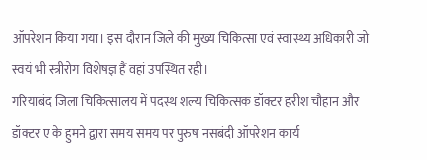ऑपरेशन किया गया। इस दौरान जिले की मुख्य चिकित्सा एवं स्वास्थ्य अधिकारी जो स्वयं भी स्त्रीरोग विशेषज्ञ हैं वहां उपस्थित रही।
गरियाबंद जिला चिकित्सालय में पदस्थ शल्य चिकित्सक डॉक्टर हरीश चौहान और डॉक्टर ए के हुमने द्वारा समय समय पर पुरुष नसबंदी ऑपरेशन कार्य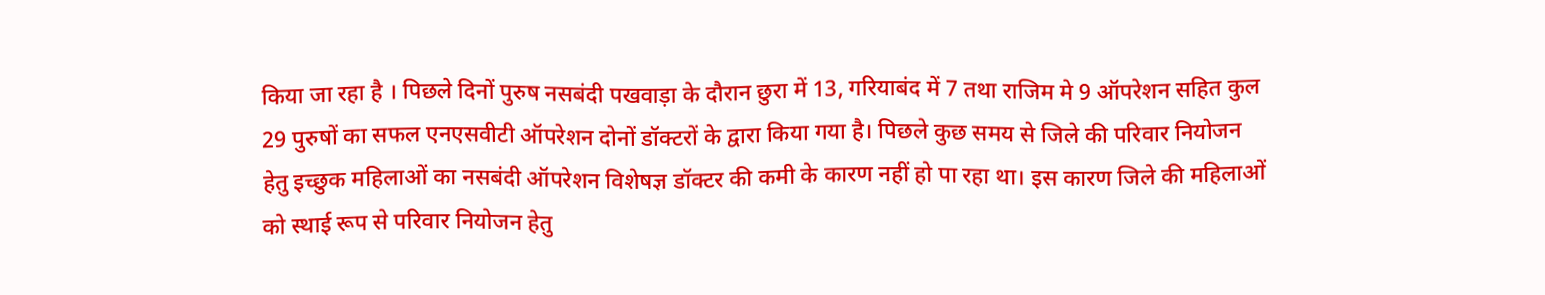किया जा रहा है । पिछले दिनों पुरुष नसबंदी पखवाड़ा के दौरान छुरा में 13, गरियाबंद में 7 तथा राजिम मे 9 ऑपरेशन सहित कुल 29 पुरुषों का सफल एनएसवीटी ऑपरेशन दोनों डॉक्टरों के द्वारा किया गया है। पिछले कुछ समय से जिले की परिवार नियोजन हेतु इच्छुक महिलाओं का नसबंदी ऑपरेशन विशेषज्ञ डॉक्टर की कमी के कारण नहीं हो पा रहा था। इस कारण जिले की महिलाओं को स्थाई रूप से परिवार नियोजन हेतु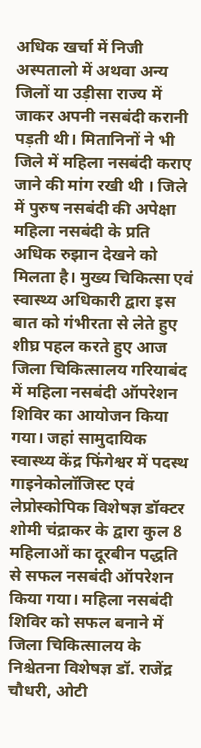अधिक खर्चा में निजी अस्पतालो में अथवा अन्य जिलों या उड़ीसा राज्य में जाकर अपनी नसबंदी करानी पड़ती थी। मितानिनों ने भी जिले में महिला नसबंदी कराए जाने की मांग रखी थी । जिले में पुरुष नसबंदी की अपेक्षा महिला नसबंदी के प्रति अधिक रुझान देखने को मिलता है। मुख्य चिकित्सा एवं स्वास्थ्य अधिकारी द्वारा इस बात को गंभीरता से लेते हुए शीघ्र पहल करते हुए आज जिला चिकित्सालय गरियाबंद में महिला नसबंदी ऑपरेशन शिविर का आयोजन किया गया। जहां सामुदायिक स्वास्थ्य केंद्र फिंगेश्वर में पदस्थ गाइनेकोलॉजिस्ट एवं लेप्रोस्कोपिक विशेषज्ञ डॉक्टर शोमी चंद्राकर के द्वारा कुल 8 महिलाओं का दूरबीन पद्धति से सफल नसबंदी ऑपरेशन किया गया। महिला नसबंदी शिविर को सफल बनाने में जिला चिकित्सालय के निश्चेतना विशेषज्ञ डॉ. राजेंद्र चौधरी, ओटी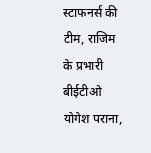स्टाफनर्स की टीम, राजिम के प्रभारी बीईटीओ योगेश पराना,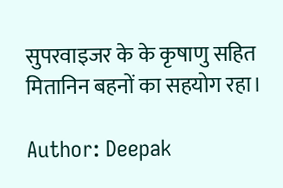सुपरवाइजर के के कृषाणु सहित मितानिन बहनों का सहयोग रहा।

Author: Deepak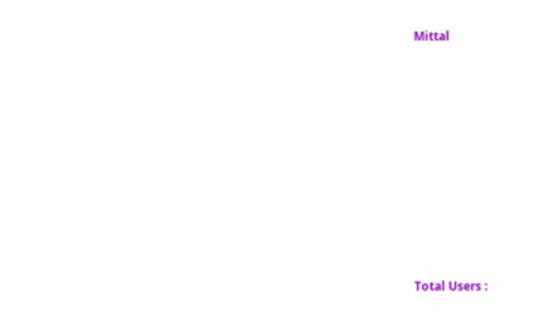Mittal










Total Users :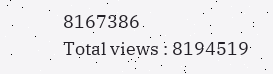8167386
Total views : 8194519